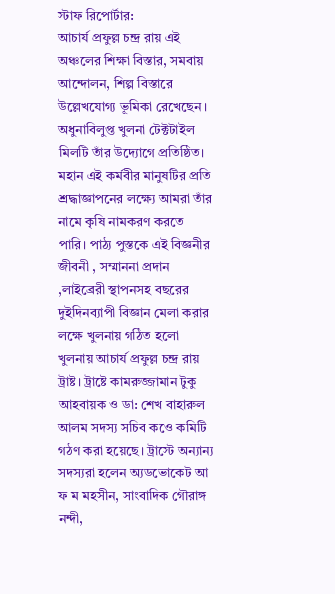স্টাফ রিপোর্টার:
আচার্য প্রফুল্ল চন্দ্র রায় এই অঞ্চলের শিক্ষা বিস্তার, সমবায় আন্দোলন, শিল্প বিস্তারে উল্লেখযোগ্য ভূমিকা রেখেছেন। অধুনাবিলুপ্ত খুলনা টেক্টটাইল মিলটি তাঁর উদ্যোগে প্রতিষ্ঠিত। মহান এই কর্মবীর মানুষটির প্রতি শ্রদ্ধাজ্ঞাপনের লক্ষ্যে আমরা তাঁর নামে কৃষি নামকরণ করতে পারি। পাঠ্য পুস্তকে এই বিজ্ঞনীর জীবনী , সম্মাননা প্রদান ,লাইব্রেরী স্থাপনসহ বছরের দুইদিনব্যাপী বিজ্ঞান মেলা করার লক্ষে খুলনায় গঠিত হলো খুলনায় আচার্য প্রফুল্ল চন্দ্র রায় ট্রাষ্ট। ট্রাষ্টে কামরুজ্জামান টুকু আহবায়ক ও ডা: শেখ বাহারুল আলম সদস্য সচিব কওে কমিটি গঠণ করা হয়েছে। ট্রাস্টে অন্যান্য সদস্যরা হলেন অ্যডভোকেট আ ফ ম মহসীন, সাংবাদিক গৌরাঙ্গ নন্দী,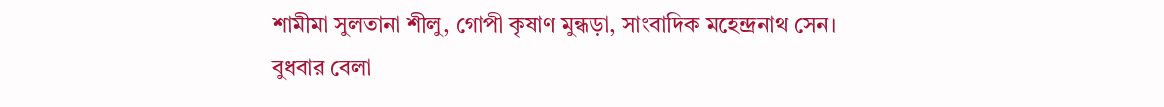শামীমা সুলতানা শীলু, গোপী কৃষাণ মুন্ধড়া, সাংবাদিক মহেন্দ্রনাথ সেন।
বুধবার বেলা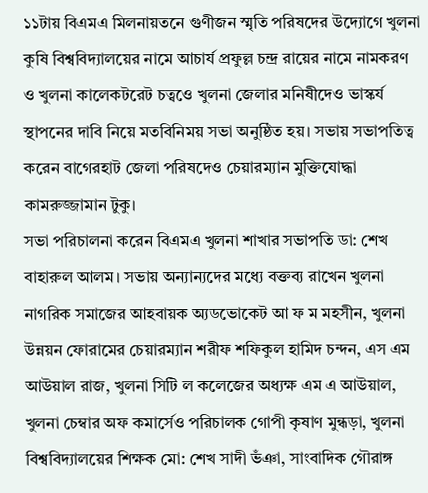১১টায় বিএমএ মিলনায়তনে গুণীজন স্মৃতি পরিষদের উদ্যোগে খুলনা কুষি বিশ্ববিদ্যালয়ের নামে আচার্য প্রফুল্ল চন্দ্র রায়ের নামে নামকরণ ও খুলনা কালেকটরেট চত্বওে খুলনা জেলার মনিষীদেও ভাস্কর্য স্থাপনের দাবি নিয়ে মতবিনিময় সভা অনুষ্ঠিত হয়। সভায় সভাপতিত্ব করেন বাগেরহাট জেলা পরিষদেও চেয়ারম্যান মুক্তিযোদ্ধা কামরুজ্জামান টুকু।
সভা পরিচালনা করেন বিএমএ খুলনা শাখার সভাপতি ডা: শেখ বাহারুল আলম। সভায় অন্যান্যদের মধ্যে বক্তব্য রাখেন খুলনা নাগরিক সমাজের আহবায়ক অ্যডভোকেট আ ফ ম মহসীন, খুলনা উন্নয়ন ফোরামের চেয়ারম্যান শরীফ শফিকুল হামিদ চন্দন, এস এম আউয়াল রাজ, খুলনা সিটি ল কলেজের অধ্যক্ষ এম এ আউয়াল, খুলনা চেম্বার অফ কমার্সেও পরিচালক গোপী কৃষাণ মুন্ধড়া, খুলনা বিশ্ববিদ্যালয়ের শিক্ষক মো: শেখ সাদী ভঁঞা, সাংবাদিক গৌরাঙ্গ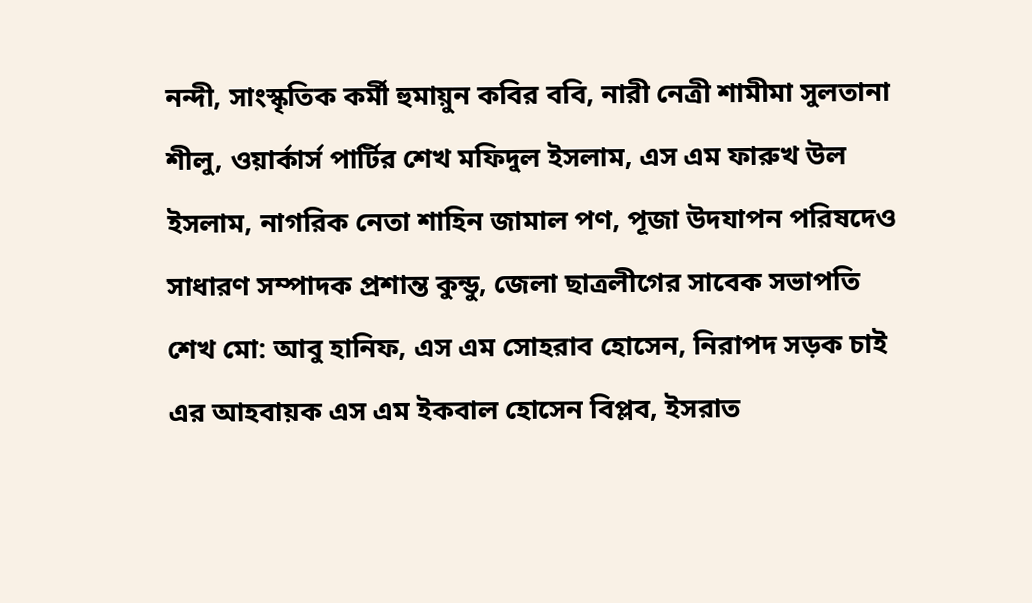নন্দী, সাংস্কৃতিক কর্মী হুমায়ুন কবির ববি, নারী নেত্রী শামীমা সুলতানা শীলু, ওয়ার্কার্স পার্টির শেখ মফিদুল ইসলাম, এস এম ফারুখ উল ইসলাম, নাগরিক নেতা শাহিন জামাল পণ, পূজা উদযাপন পরিষদেও সাধারণ সম্পাদক প্রশান্ত কুন্ডু, জেলা ছাত্রলীগের সাবেক সভাপতি শেখ মো: আবু হানিফ, এস এম সোহরাব হোসেন, নিরাপদ সড়ক চাই এর আহবায়ক এস এম ইকবাল হোসেন বিপ্লব, ইসরাত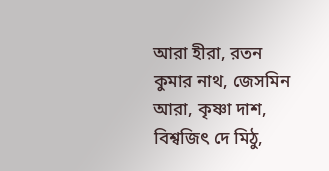আরা হীরা, রতন কুমার নাথ, জেসমিন আরা, কৃষ্ণা দাশ, বিশ্বজিৎ দে মিঠু,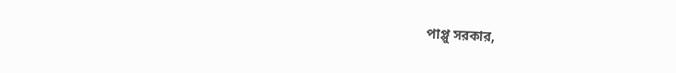পাপ্পু সরকার,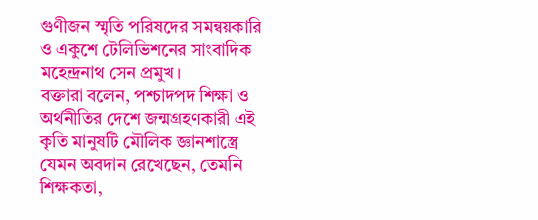গুণীজন স্মৃতি পরিষদের সমন্বয়কারি ও একুশে টেলিভিশনের সাংবাদিক মহেন্দ্রনাথ সেন প্রমুখ।
বক্তারা বলেন, পশ্চাদপদ শিক্ষা ও অর্থনীতির দেশে জন্মগ্রহণকারী এই কৃতি মানুষটি মৌলিক জ্ঞানশাস্ত্রে যেমন অবদান রেখেছেন, তেমনি শিক্ষকতা,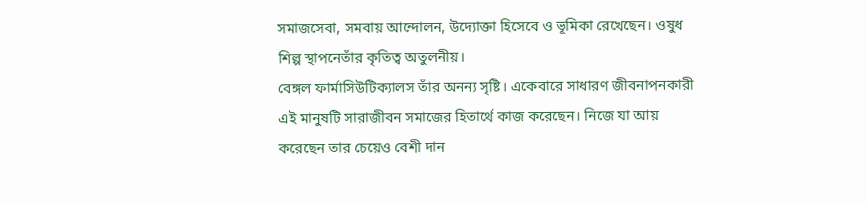সমাজসেবা, সমবায় আন্দোলন, উদ্যোক্তা হিসেবে ও ভূমিকা রেখেছেন। ওষুধ শিল্প স্থাপনেতাঁর কৃতিত্ব অতুলনীয়।
বেঙ্গল ফার্মাসিউটিক্যালস তাঁর অনন্য সৃষ্টি। একেবারে সাধারণ জীবনাপনকারী এই মানুষটি সারাজীবন সমাজের হিতার্থে কাজ করেছেন। নিজে যা আয় করেছেন তার চেয়েও বেশী দান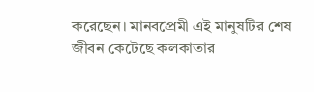করেছেন। মানবপ্রেমী এই মানুষটির শেষ জীবন কেটেছে কলকাতার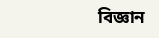বিজ্ঞান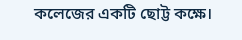কলেজের একটি ছোট্ট কক্ষে।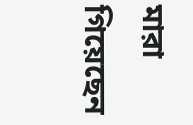মারা গিয়েছেন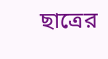ছাত্রের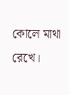কোলে মাথা রেখে।